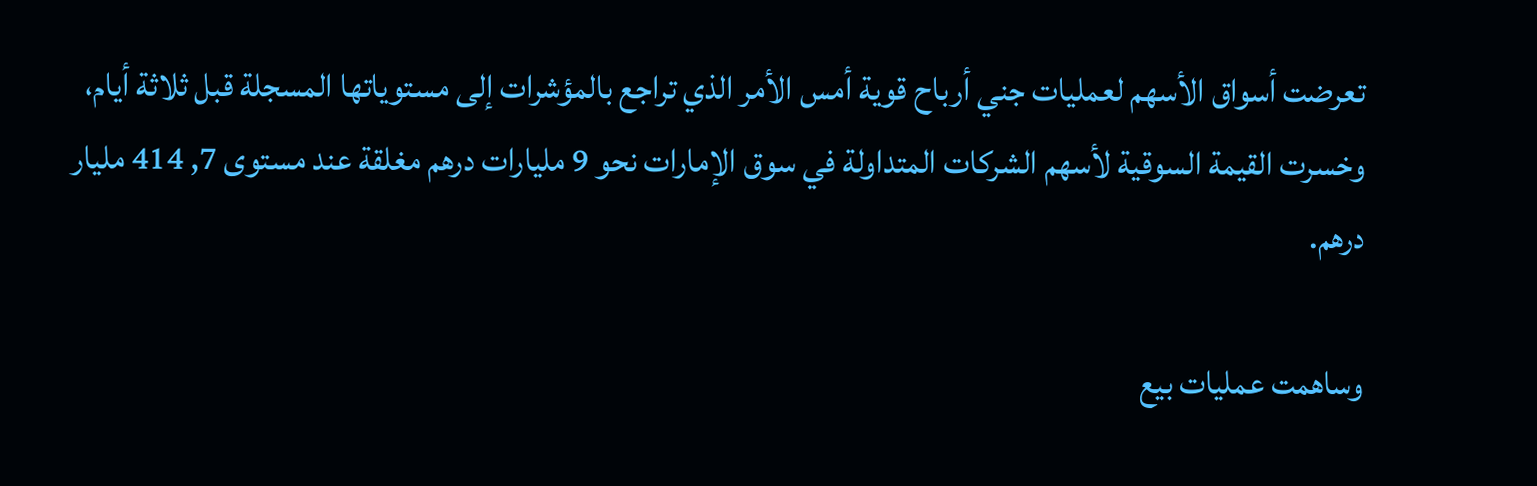تعرضت أسواق الأسهم لعمليات جني أرباح قوية أمس الأمر الذي تراجع بالمؤشرات إلى مستوياتها المسجلة قبل ثلاثة أيام، وخسرت القيمة السوقية لأسهم الشركات المتداولة في سوق الإمارات نحو 9 مليارات درهم مغلقة عند مستوى 7, 414 مليار درهم.

وساهمت عمليات بيع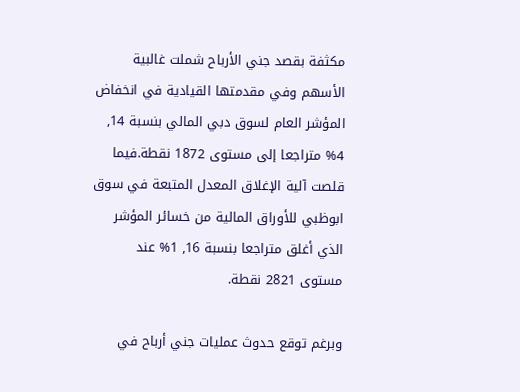مكثفة بقصد جني الأرباح شملت غالبية الأسهم وفي مقدمتها القيادية في انخفاض المؤشر العام لسوق دبي المالي بنسبة 14, 4% متراجعا إلى مستوى 1872 نقطة.فيما قلصت آلية الإغلاق المعدل المتبعة في سوق ابوظبي للأوراق المالية من خسائر المؤشر الذي أغلق متراجعا بنسبة 16, 1% عند مستوى 2821 نقطة.

وبرغم توقع حدوث عمليات جني أرباح في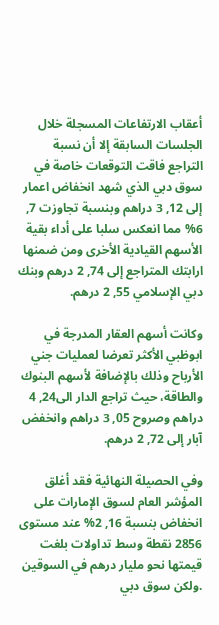أعقاب الارتفاعات المسجلة خلال الجلسات السابقة إلا أن نسبة التراجع فاقت التوقعات خاصة في سوق دبي الذي شهد انخفاض اعمار إلى 12, 3 دراهم وبنسبة تجاوزت 7, 6% مما انعكس سلبا على أداء بقية الأسهم القيادية الأخرى ومن ضمنها ارابتك المتراجع إلى 74, 2 درهم وبنك دبي الإسلامي 55, 2 درهم.

وكانت أسهم العقار المدرجة في ابوظبي الأكثر تعرضا لعمليات جني الأرباح وذلك بالإضافة لأسهم البنوك والطاقة، حيث تراجع الدار الى24, 4 دراهم وصروح 05, 3 دراهم وانخفض آبار إلى 72, 2 درهم.

وفي الحصيلة النهائية فقد أغلق المؤشر العام لسوق الإمارات على انخفاض بنسبة 16, 2% عند مستوى 2856 نقطة وسط تداولات بلغت قيمتها نحو مليار درهم في السوقين .ولكن سوق دبي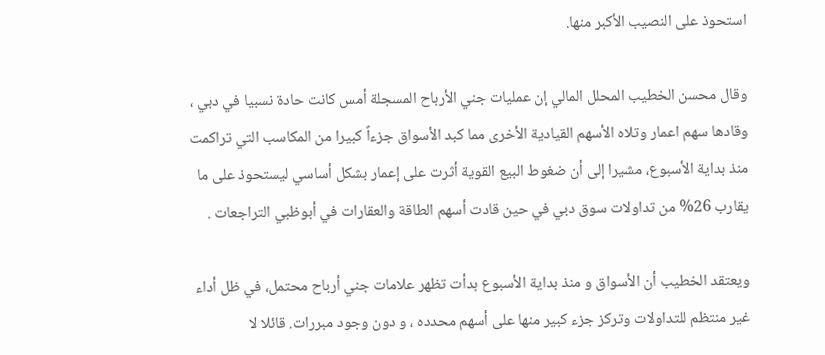استحوذ على النصيب الأكبر منها.

وقال محسن الخطيب المحلل المالي إن عمليات جني الأرباح المسجلة أمس كانت حادة نسبيا في دبي ، وقادها سهم اعمار وتلاه الأسهم القيادية الأخرى مما كبد الأسواق جزءاً كبيرا من المكاسب التي تراكمت منذ بداية الأسبوع، مشيرا إلى أن ضغوط البيع القوية أثرت على إعمار بشكل أساسي ليستحوذ على ما يقارب 26% من تداولات سوق دبي في حين قادت أسهم الطاقة والعقارات في أبوظبي التراجعات .

ويعتقد الخطيب أن الأسواق و منذ بداية الأسبوع بدأت تظهر علامات جني أرباح محتمل، في ظل أداء غير منتظم للتداولات وتركز جزء كبير منها على أسهم محدده ، و دون وجود مبررات. قائلا لا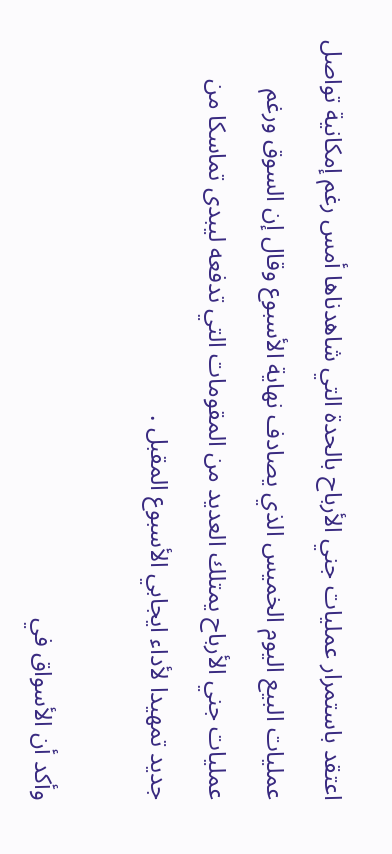اعتقد باستمرار عمليات جني الأرباح بالحدة التي شاهدناها أمس رغم إمكانية تواصل عمليات البيع اليوم الخميس الذي يصادف نهاية الأسبوع وقال إن السوق ورغم عمليات جني الأرباح يمتلك العديد من المقومات التي تدفعه ليبدى تماسكا من جديد تمهيدا لأداء ايجابي الأسبوع المقبل .

وأكد أن الأسواق في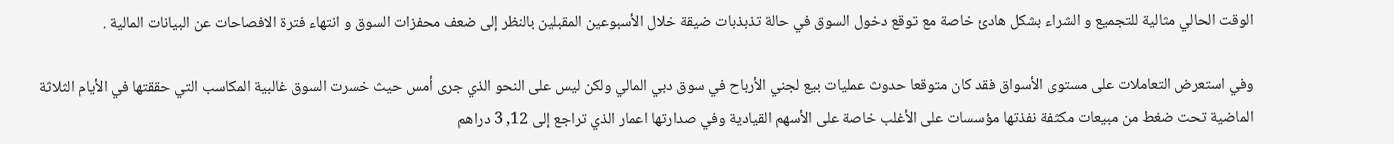الوقت الحالي مثالية للتجميع و الشراء بشكل هادئ خاصة مع توقع دخول السوق في حالة تذبذبات ضيقة خلال الأسبوعين المقبلين بالنظر إلى ضعف محفزات السوق و انتهاء فترة الافصاحات عن البيانات المالية .

وفي استعرض التعاملات على مستوى الأسواق فقد كان متوقعا حدوث عمليات بيع لجني الأرباح في سوق دبي المالي ولكن ليس على النحو الذي جرى أمس حيث خسرت السوق غالبية المكاسب التي حققتها في الأيام الثلاثة الماضية تحت ضغط من مبيعات مكثفة نفذتها مؤسسات على الأغلب خاصة على الأسهم القيادية وفي صدارتها اعمار الذي تراجع إلى 12, 3 دراهم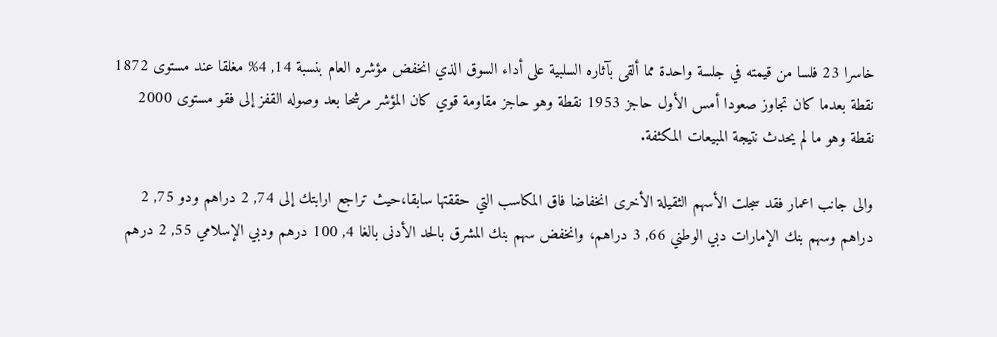خاسرا 23 فلسا من قيمته في جلسة واحدة مما ألقى بآثاره السلبية على أداء السوق الذي انخفض مؤشره العام بنسبة 14, 4% مغلقا عند مستوى 1872 نقطة بعدما كان تجاوز صعودا أمس الأول حاجز 1953 نقطة وهو حاجز مقاومة قوي كان المؤشر مرشحا بعد وصوله القفز إلى فقو مستوى 2000 نقطة وهو ما لم يحدث نتيجة المبيعات المكثفة.

والى جانب اعمار فقد سجلت الأسهم الثقيلة الأخرى انخفاضا فاق المكاسب التي حققتها سابقا،حيث تراجع ارابتك إلى 74, 2 دراهم ودو 75, 2 دراهم وسهم بنك الإمارات دبي الوطني 66, 3 دراهم، وانخفض سهم بنك المشرق بالحد الأدنى بالغا 4, 100 درهم ودبي الإسلامي 55, 2 درهم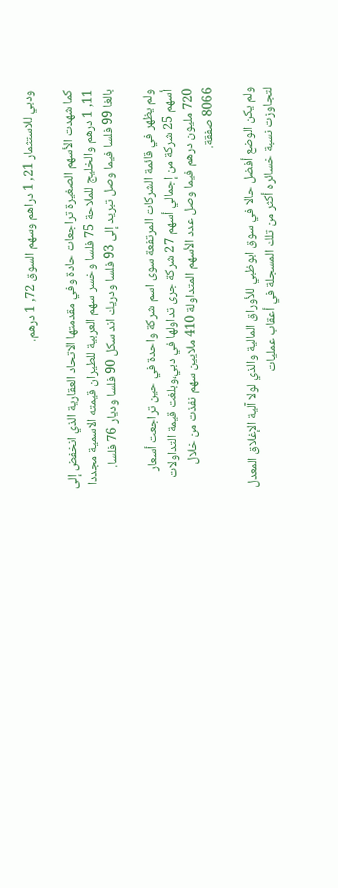ودبي للاستثمار 21, 1 دراهم وسهم السوق 72, 1 درهم.

كما شهدت الأسهم الصغيرة تراجعات حادة وفي مقدمتها الاتحاد العقارية الذي انخفض إلى 11, 1 درهم والخليج للملاحة 75 فلسا وخسر سهم العربية للطيران قيمته الاسمية مجددا بالغا 99 فلسا فيما وصل تبريد إلى 93 فلسا ودريك اند سكل 90 فلسا وديار 76 فلسا.

ولم يظهر في قائمة الشركات المرتفعة سوى اسم شركة واحدة في حين تراجعت أسعار أسهم 25 شركة من إجمالي أسهم 27 شركة جرى تداولها في دبي،وبلغت قيمة التداولات 720 مليون درهم فيما وصل عدد الأسهم المتداولة 410 ملايين سهم نفذت من خلال 8066 صفقة.

ولم يكن الوضع أفضل حالا في سوق ابوظبي للأوراق المالية والذي لولا آلية الإغلاق المعدل لتجاوزت نسبة خسائره أكثر من تلك المسجلة في أعقاب عمليات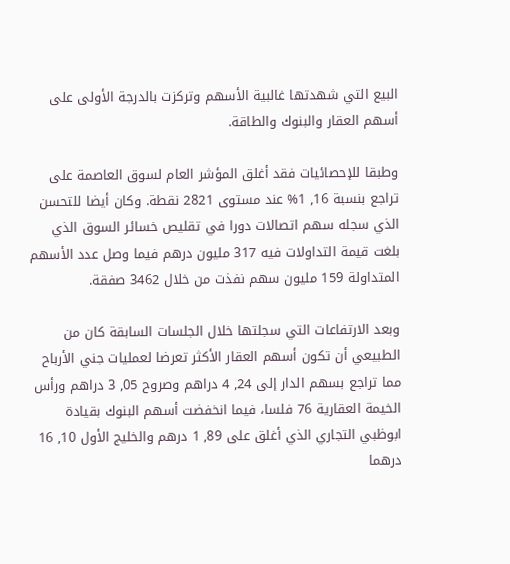البيع التي شهدتها غالبية الأسهم وتركزت بالدرجة الأولى على أسهم العقار والبنوك والطاقة.

وطبقا للإحصائيات فقد أغلق المؤشر العام لسوق العاصمة على تراجع بنسبة 16, 1% عند مستوى 2821 نقطة. وكان أيضا للتحسن الذي سجله سهم اتصالات دورا في تقليص خسائر السوق الذي بلغت قيمة التداولات فيه 317 مليون درهم فيما وصل عدد الأسهم المتداولة 159 مليون سهم نفذت من خلال 3462 صفقة.

وبعد الارتفاعات التي سجلتها خلال الجلسات السابقة كان من الطبيعي أن تكون أسهم العقار الأكثر تعرضا لعمليات جني الأرباح مما تراجع بسهم الدار إلى 24, 4 دراهم وصروح 05, 3 دراهم ورأس الخيمة العقارية 76 فلسا، فيما انخفضت أسهم البنوك بقيادة ابوظبي التجاري الذي أغلق على 89, 1 درهم والخليج الأول 10, 16 درهما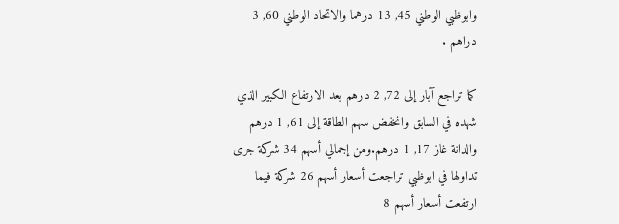وابوظبي الوطني 45, 13 درهما والاتحاد الوطني 60, 3 دراهم .

كما تراجع آبار إلى 72, 2 درهم بعد الارتفاع الكبير الذي شهده في السابق وانخفض سهم الطاقة إلى 61, 1 درهم والدانة غاز 17, 1 درهم.ومن إجمالي أسهم 34 شركة جرى تداولها في ابوظبي تراجعت أسعار أسهم 26 شركة فيما ارتفعت أسعار أسهم 8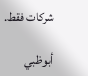شركات فقط.

أبوظبي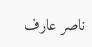ناصر عارف